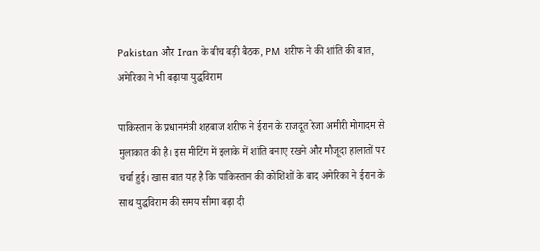Pakistan और Iran के बीच बड़ी बैठक, PM शरीफ ने की शांति की बात, अमेरिका ने भी बढ़ाया युद्धविराम

पाकिस्तान के प्रधानमंत्री शहबाज शरीफ ने ईरान के राजदूत रेजा अमीरी मोगादम से मुलाकात की है। इस मीटिंग में इलाके में शांति बनाए रखने और मौजूदा हालातों पर चर्चा हुई। खास बात यह है कि पाकिस्तान की कोशिशों के बाद अमेरिका ने ईरान के साथ युद्धविराम की समय सीमा बढ़ा दी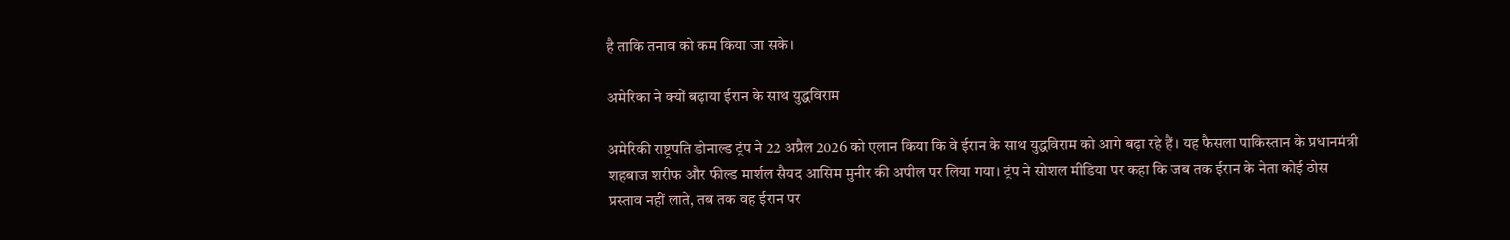है ताकि तनाव को कम किया जा सके।

अमेरिका ने क्यों बढ़ाया ईरान के साथ युद्धविराम

अमेरिकी राष्ट्रपति डोनाल्ड ट्रंप ने 22 अप्रैल 2026 को एलान किया कि वे ईरान के साथ युद्धविराम को आगे बढ़ा रहे हैं। यह फैसला पाकिस्तान के प्रधानमंत्री शहबाज शरीफ और फील्ड मार्शल सैयद आसिम मुनीर की अपील पर लिया गया। ट्रंप ने सोशल मीडिया पर कहा कि जब तक ईरान के नेता कोई ठोस प्रस्ताव नहीं लाते, तब तक वह ईरान पर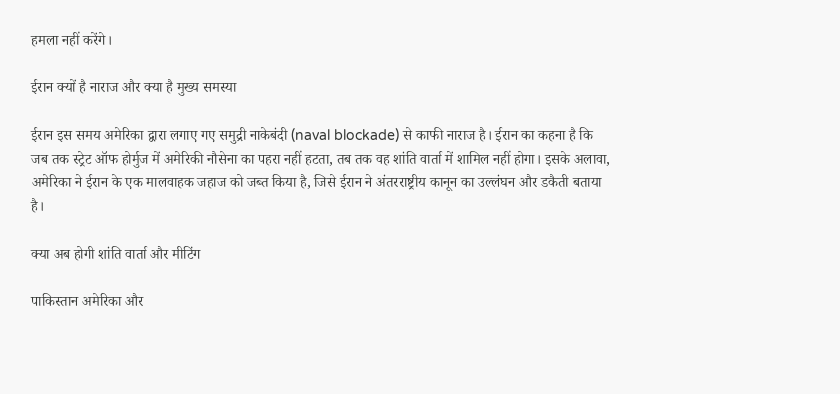हमला नहीं करेंगे।

ईरान क्यों है नाराज और क्या है मुख्य समस्या

ईरान इस समय अमेरिका द्वारा लगाए गए समुद्री नाकेबंदी (naval blockade) से काफी नाराज है। ईरान का कहना है कि जब तक स्ट्रेट ऑफ होर्मुज में अमेरिकी नौसेना का पहरा नहीं हटता, तब तक वह शांति वार्ता में शामिल नहीं होगा। इसके अलावा, अमेरिका ने ईरान के एक मालवाहक जहाज को जब्त किया है, जिसे ईरान ने अंतरराष्ट्रीय कानून का उल्लंघन और डकैती बताया है।

क्या अब होगी शांति वार्ता और मीटिंग

पाकिस्तान अमेरिका और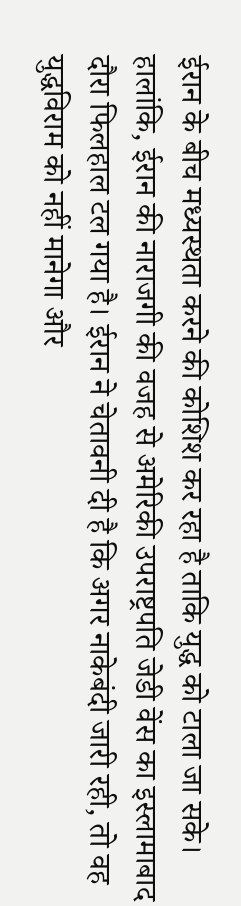ईरान के बीच मध्यस्थता करने की कोशिश कर रहा है ताकि युद्ध को टाला जा सके। हालांकि, ईरान की नाराजगी की वजह से अमेरिकी उपराष्ट्रपति जेडी वेंस का इस्लामाबाद दौरा फिलहाल टल गया है। ईरान ने चेतावनी दी है कि अगर नाकेबंदी जारी रही, तो वह युद्धविराम को नहीं मानेगा और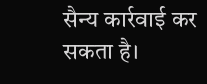सैन्य कार्रवाई कर सकता है।